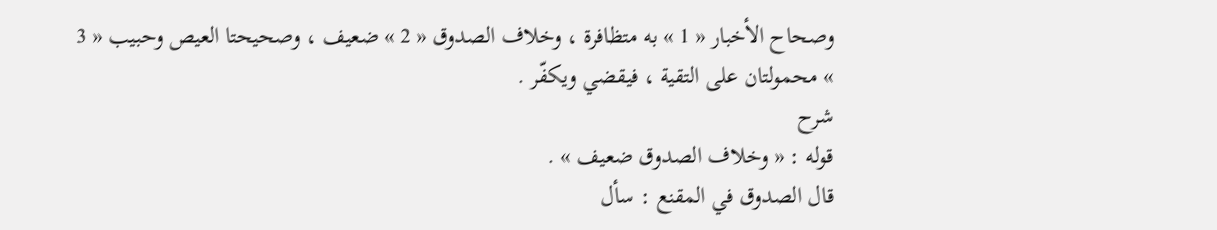وصحاح الأخبار « 1 » به متظافرة ، وخلاف الصدوق « 2 » ضعيف ، وصحيحتا العيص وحبيب « 3 » محمولتان على التقية ، فيقضي ويكفّر .
شرح
قوله : « وخلاف الصدوق ضعيف » .
قال الصدوق في المقنع : سأل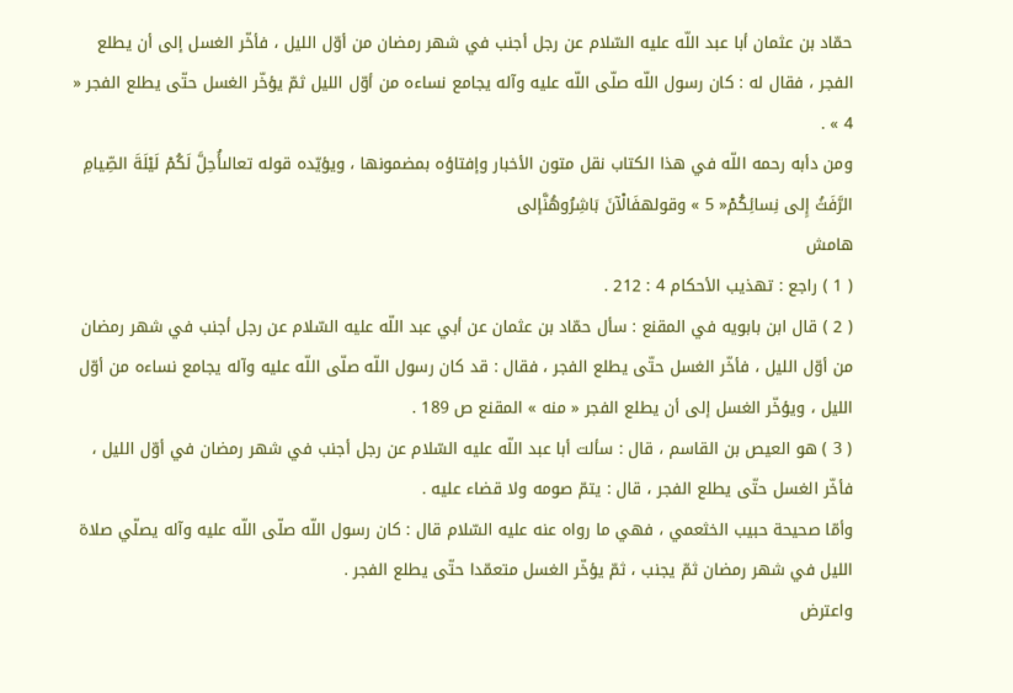حمّاد بن عثمان أبا عبد اللّه عليه السّلام عن رجل أجنب في شهر رمضان من أوّل الليل ، فأخّر الغسل إلى أن يطلع الفجر ، فقال له : كان رسول اللّه صلّى اللّه عليه وآله يجامع نساءه من أوّل الليل ثمّ يؤخّر الغسل حتّى يطلع الفجر « 4 » .
ومن دأبه رحمه اللّه في هذا الكتاب نقل متون الأخبار وإفتاؤه بمضمونها ، ويؤيّده قوله تعالىأُحِلَّ لَكُمْ لَيْلَةَ الصِّيامِ الرَّفَثُ إِلى نِسائِكُمْ« 5 » وقولهفَالْآنَ بَاشِرُوهُنَّإلى
هامش
( 1 ) راجع : تهذيب الأحكام 4 : 212 .
( 2 ) قال ابن بابويه في المقنع : سأل حمّاد بن عثمان عن أبي عبد اللّه عليه السّلام عن رجل أجنب في شهر رمضان من أوّل الليل ، فأخّر الغسل حتّى يطلع الفجر ، فقال : قد كان رسول اللّه صلّى اللّه عليه وآله يجامع نساءه من أوّل الليل ، ويؤخّر الغسل إلى أن يطلع الفجر « منه » المقنع ص 189 .
( 3 ) هو العيص بن القاسم ، قال : سألت أبا عبد اللّه عليه السّلام عن رجل أجنب في شهر رمضان في أوّل الليل ، فأخّر الغسل حتّى يطلع الفجر ، قال : يتمّ صومه ولا قضاء عليه .
وأمّا صحيحة حبيب الخثعمي ، فهي ما رواه عنه عليه السّلام قال : كان رسول اللّه صلّى اللّه عليه وآله يصلّي صلاة الليل في شهر رمضان ثمّ يجنب ، ثمّ يؤخّر الغسل متعمّدا حتّى يطلع الفجر .
واعترض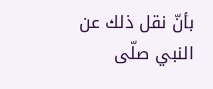بأنّ نقل ذلك عن النبي صلّى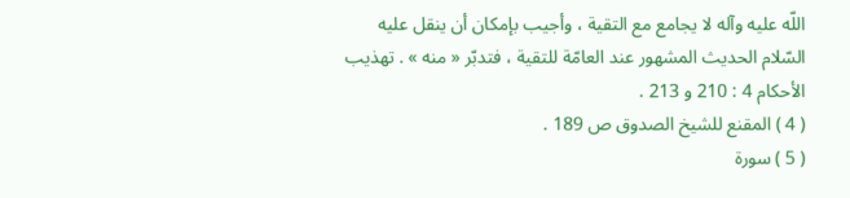اللّه عليه وآله لا يجامع مع التقية ، وأجيب بإمكان أن ينقل عليه السّلام الحديث المشهور عند العامّة للتقية ، فتدبّر « منه » . تهذيب الأحكام 4 : 210 و 213 .
( 4 ) المقنع للشيخ الصدوق ص 189 .
( 5 ) سورة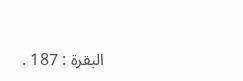البقرة : 187 .